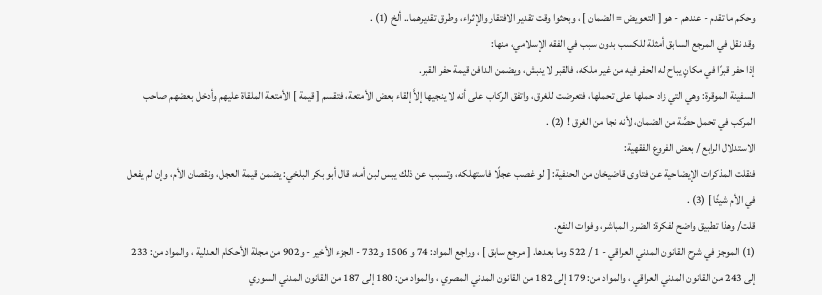وحكم ما تقدم - عندهم - هو [ التعويض = الضمان ] ، وبحثوا وقت تقدير الافتقار والإثراء، وطرق تقديرهما.. ألخ (1) .
وقد نقل في المرجع السابق أمثلة للكسب بدون سبب في الفقه الإسلامي، منها:
إذا حفر قبرًا في مكانٍ يباح له الحفر فيه من غير ملكه، فالقبر لا ينبش، ويضمن الدافن قيمة حفر القبر.
السفينة الموقرة: وهي التي زاد حملها على تحملها، فتعرضت للغرق، واتفق الركاب على أنه لا ينجيها إلاَّ إلقاء بعض الأمتعة، فتقسم [ قيمة ] الأمتعة الملقاة عليهم وأدخل بعضهم صاحب المركب في تحمل حصَّة من الضمان، لأنه نجا من الغرق ! (2) .
الاستدلال الرابع / بعض الفروع الفقهية:
فنقلت المذكرات الإيضاحية عن فتاوى قاضيخان من الحنفية: [ لو غصب عجلًا فاستهلكه، وتسبب عن ذلك يبس لبن أمه، قال أبو بكر البلخي: يضمن قيمة العجل، ونقصان الأم، وإن لم يفعل في الأم شيئًا ] (3) .
قلت/ وهذا تطبيق واضح لفكرة: الضرر المباشر، وفوات النفع.
(1) الموجز في شرح القانون المدني العراقي - 1 / 522 وما بعدها. [ مرجع سابق ] ، وراجع المواد: 74 و 1506 و732 - الجزء الأخير - و902 من مجلة الأحكام العدلية ، والمواد من: 233 إلى 243 من القانون المدني العراقي ، والمواد من: 179 إلى 182 من القانون المدني المصري ، والمواد من: 180 إلى 187 من القانون المدني السوري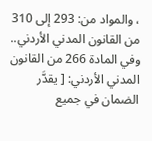، والمواد من: 293 إلى 310 من القانون المدني الأردني.. وفي المادة 266 من القانون المدني الأردني: [ يقدَّر الضمان في جميع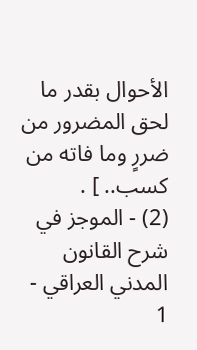الأحوال بقدر ما لحق المضرور من ضررٍ وما فاته من كسب.. ] .
(2) - الموجز في شرح القانون المدني العراقي - 1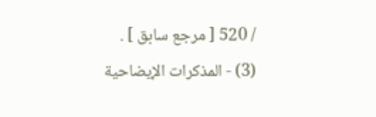/ 520 [ مرجع سابق ] .
(3) - المذكرات الإيضاحية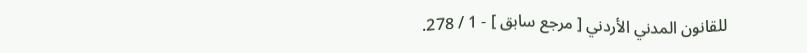للقانون المدني الأردني [ مرجع سابق ] - 1 / 278.